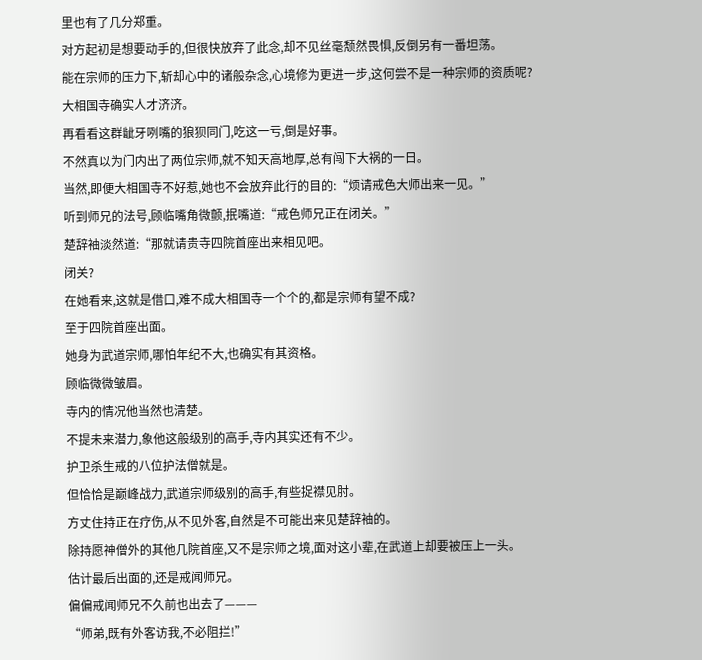里也有了几分郑重。
对方起初是想要动手的,但很快放弃了此念,却不见丝毫颓然畏惧,反倒另有一番坦荡。
能在宗师的压力下,斩却心中的诸般杂念,心境修为更进一步,这何尝不是一种宗师的资质呢?
大相国寺确实人才济济。
再看看这群龇牙咧嘴的狼狈同门,吃这一亏,倒是好事。
不然真以为门内出了两位宗师,就不知天高地厚,总有闯下大祸的一日。
当然,即便大相国寺不好惹,她也不会放弃此行的目的:“烦请戒色大师出来一见。”
听到师兄的法号,顾临嘴角微颤,抿嘴道:“戒色师兄正在闭关。”
楚辞袖淡然道:“那就请贵寺四院首座出来相见吧。
闭关?
在她看来,这就是借口,难不成大相国寺一个个的,都是宗师有望不成?
至于四院首座出面。
她身为武道宗师,哪怕年纪不大,也确实有其资格。
顾临微微皱眉。
寺内的情况他当然也清楚。
不提未来潜力,象他这般级别的高手,寺内其实还有不少。
护卫杀生戒的八位护法僧就是。
但恰恰是巅峰战力,武道宗师级别的高手,有些捉襟见肘。
方丈住持正在疗伤,从不见外客,自然是不可能出来见楚辞袖的。
除持愿神僧外的其他几院首座,又不是宗师之境,面对这小辈,在武道上却要被压上一头。
估计最后出面的,还是戒闻师兄。
偏偏戒闻师兄不久前也出去了———
“师弟,既有外客访我,不必阻拦!”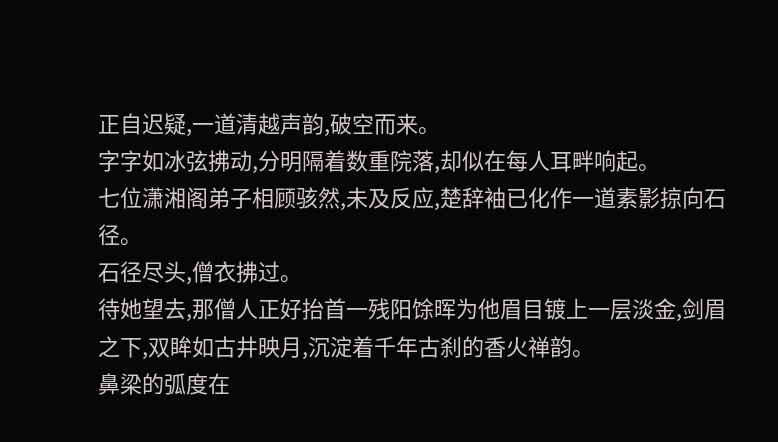正自迟疑,一道清越声韵,破空而来。
字字如冰弦拂动,分明隔着数重院落,却似在每人耳畔响起。
七位潇湘阁弟子相顾骇然,未及反应,楚辞袖已化作一道素影掠向石径。
石径尽头,僧衣拂过。
待她望去,那僧人正好抬首一残阳馀晖为他眉目镀上一层淡金,剑眉之下,双眸如古井映月,沉淀着千年古刹的香火禅韵。
鼻梁的弧度在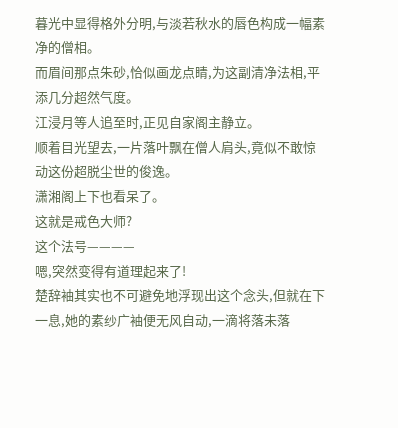暮光中显得格外分明,与淡若秋水的唇色构成一幅素净的僧相。
而眉间那点朱砂,恰似画龙点睛,为这副清净法相,平添几分超然气度。
江浸月等人追至时,正见自家阁主静立。
顺着目光望去,一片落叶飘在僧人肩头,竟似不敢惊动这份超脱尘世的俊逸。
潇湘阁上下也看呆了。
这就是戒色大师?
这个法号————
嗯,突然变得有道理起来了!
楚辞袖其实也不可避免地浮现出这个念头,但就在下一息,她的素纱广袖便无风自动,一滴将落未落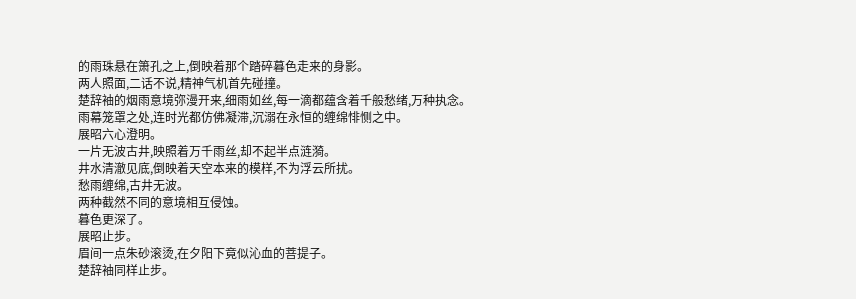的雨珠悬在箫孔之上,倒映着那个踏碎暮色走来的身影。
两人照面,二话不说,精神气机首先碰撞。
楚辞袖的烟雨意境弥漫开来,细雨如丝,每一滴都蕴含着千般愁绪,万种执念。
雨幕笼罩之处,连时光都仿佛凝滞,沉溺在永恒的缠绵悱恻之中。
展昭六心澄明。
一片无波古井,映照着万千雨丝,却不起半点涟漪。
井水清澈见底,倒映着天空本来的模样,不为浮云所扰。
愁雨缠绵,古井无波。
两种截然不同的意境相互侵蚀。
暮色更深了。
展昭止步。
眉间一点朱砂滚烫,在夕阳下竟似沁血的菩提子。
楚辞袖同样止步。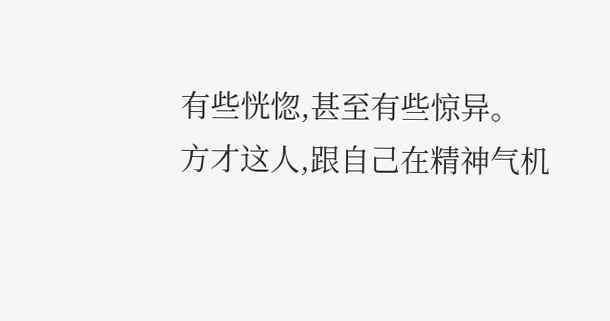有些恍惚,甚至有些惊异。
方才这人,跟自己在精神气机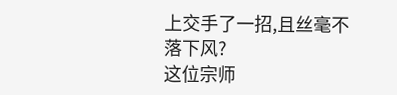上交手了一招,且丝毫不落下风?
这位宗师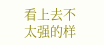看上去不太强的样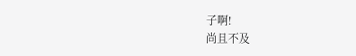子啊!
尚且不及